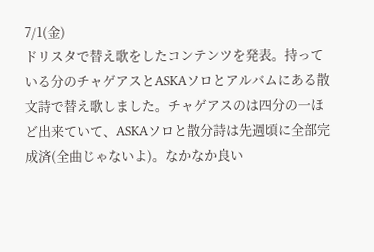7/1(金)
ドリスタで替え歌をしたコンテンツを発表。持っている分のチャゲアスとASKAソロとアルバムにある散文詩で替え歌しました。チャゲアスのは四分の一ほど出来ていて、ASKAソロと散分詩は先週頃に全部完成済(全曲じゃないよ)。なかなか良い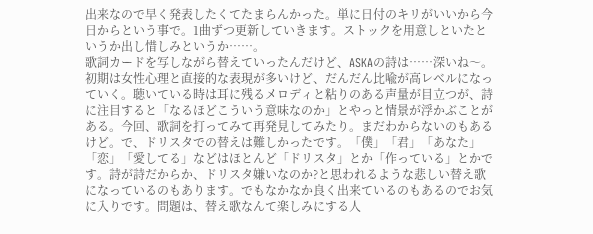出来なので早く発表したくてたまらんかった。単に日付のキリがいいから今日からという事で。1曲ずつ更新していきます。ストックを用意しといたというか出し惜しみというか……。
歌詞カードを写しながら替えていったんだけど、ASKAの詩は……深いね〜。初期は女性心理と直接的な表現が多いけど、だんだん比喩が高レベルになっていく。聴いている時は耳に残るメロディと粘りのある声量が目立つが、詩に注目すると「なるほどこういう意味なのか」とやっと情景が浮かぶことがある。今回、歌詞を打ってみて再発見してみたり。まだわからないのもあるけど。で、ドリスタでの替えは難しかったです。「僕」「君」「あなた」「恋」「愛してる」などはほとんど「ドリスタ」とか「作っている」とかです。詩が詩だからか、ドリスタ嫌いなのか?と思われるような悲しい替え歌になっているのもあります。でもなかなか良く出来ているのもあるのでお気に入りです。問題は、替え歌なんて楽しみにする人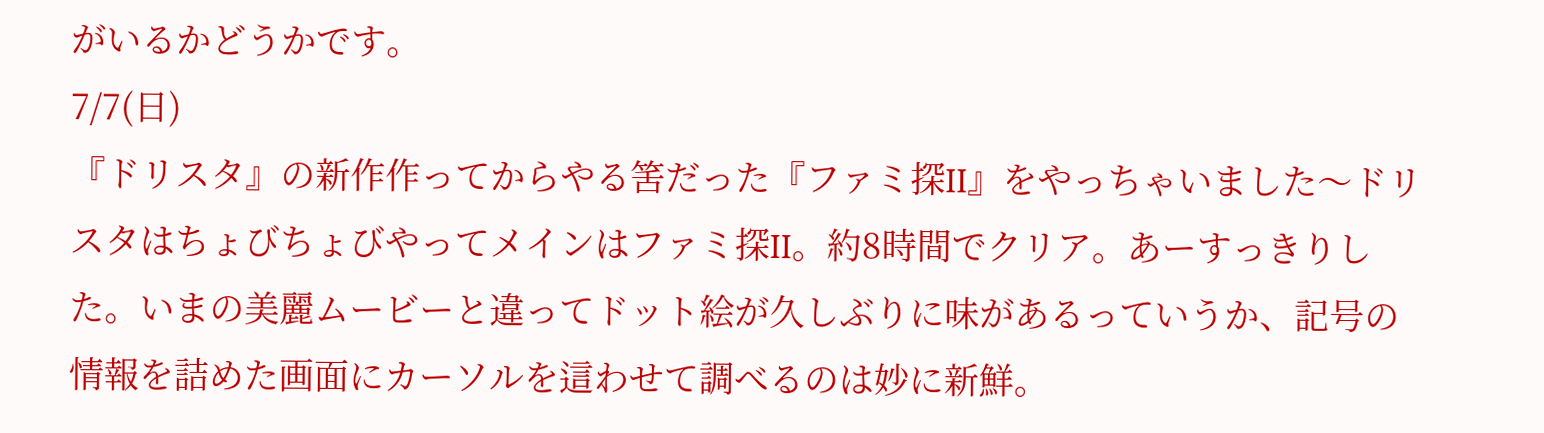がいるかどうかです。
7/7(日)
『ドリスタ』の新作作ってからやる筈だった『ファミ探II』をやっちゃいました〜ドリスタはちょびちょびやってメインはファミ探II。約8時間でクリア。あーすっきりした。いまの美麗ムービーと違ってドット絵が久しぶりに味があるっていうか、記号の情報を詰めた画面にカーソルを這わせて調べるのは妙に新鮮。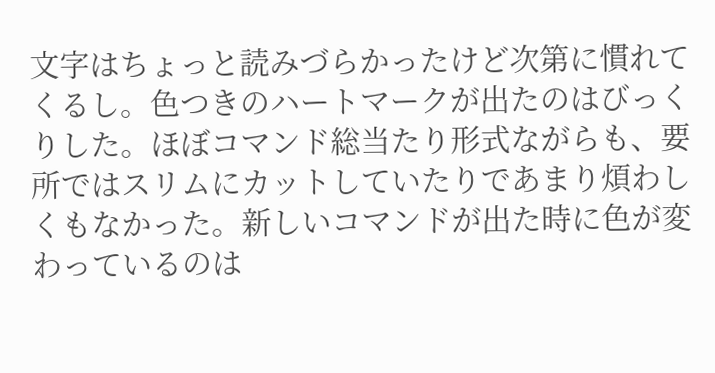文字はちょっと読みづらかったけど次第に慣れてくるし。色つきのハートマークが出たのはびっくりした。ほぼコマンド総当たり形式ながらも、要所ではスリムにカットしていたりであまり煩わしくもなかった。新しいコマンドが出た時に色が変わっているのは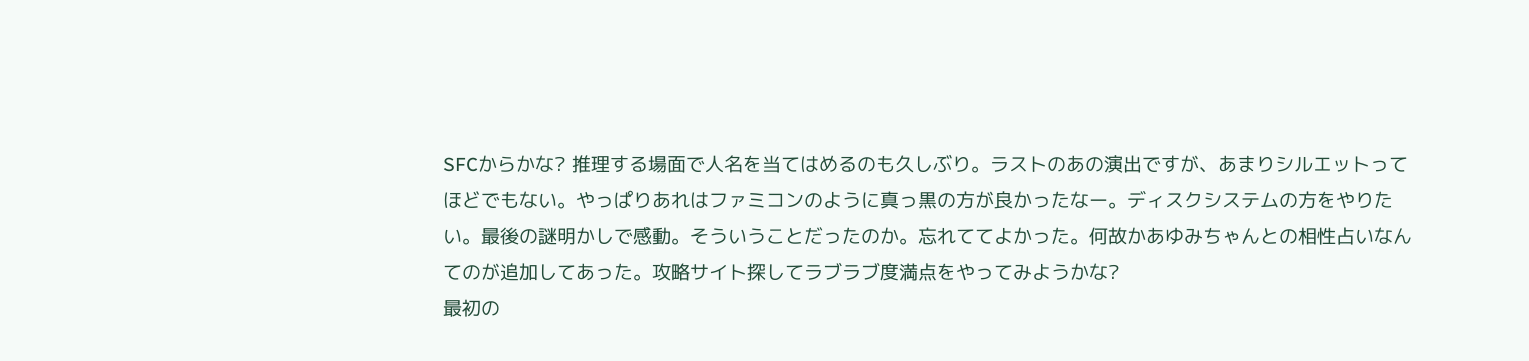SFCからかな? 推理する場面で人名を当てはめるのも久しぶり。ラストのあの演出ですが、あまりシルエットってほどでもない。やっぱりあれはファミコンのように真っ黒の方が良かったなー。ディスクシステムの方をやりたい。最後の謎明かしで感動。そういうことだったのか。忘れててよかった。何故かあゆみちゃんとの相性占いなんてのが追加してあった。攻略サイト探してラブラブ度満点をやってみようかな?
最初の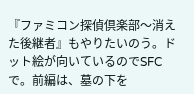『ファミコン探偵倶楽部〜消えた後継者』もやりたいのう。ドット絵が向いているのでSFCで。前編は、墓の下を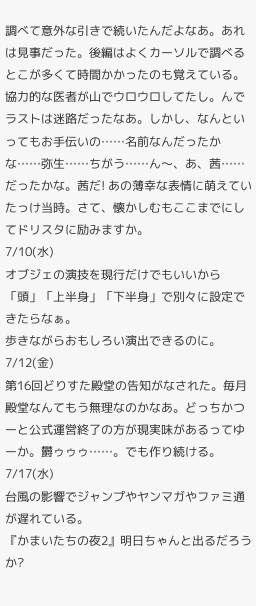調べて意外な引きで続いたんだよなあ。あれは見事だった。後編はよくカーソルで調べるとこが多くて時間かかったのも覚えている。協力的な医者が山でウロウロしてたし。んでラストは迷路だったなあ。しかし、なんといってもお手伝いの……名前なんだったかな……弥生……ちがう……ん〜、あ、茜……だったかな。茜だ! あの薄幸な表情に萌えていたっけ当時。さて、懐かしむもここまでにしてドリスタに励みますか。
7/10(水)
オブジェの演技を現行だけでもいいから
「頭」「上半身」「下半身」で別々に設定できたらなぁ。
歩きながらおもしろい演出できるのに。
7/12(金)
第16回どりすた殿堂の告知がなされた。毎月殿堂なんてもう無理なのかなあ。どっちかつーと公式運営終了の方が現実味があるってゆーか。欝ゥゥゥ……。でも作り続ける。
7/17(水)
台風の影響でジャンプやヤンマガやファミ通が遅れている。
『かまいたちの夜2』明日ちゃんと出るだろうか?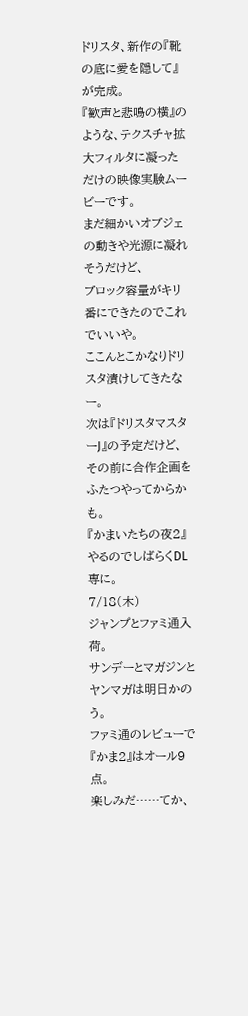ドリスタ、新作の『靴の底に愛を隠して』が完成。
『歓声と悲鳴の横』のような、テクスチャ拡大フィルタに凝っただけの映像実験ムービーです。
まだ細かいオブジェの動きや光源に凝れそうだけど、
ブロック容量がキリ番にできたのでこれでいいや。
ここんとこかなりドリスタ漬けしてきたなー。
次は『ドリスタマスターJ』の予定だけど、その前に合作企画をふたつやってからかも。
『かまいたちの夜2』やるのでしばらくDL専に。
7/18(木)
ジャンプとファミ通入荷。
サンデーとマガジンとヤンマガは明日かのう。
ファミ通のレビューで『かま2』はオール9点。
楽しみだ……てか、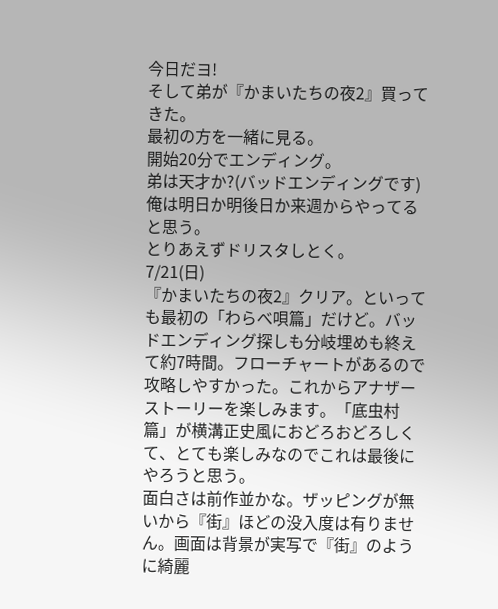今日だヨ!
そして弟が『かまいたちの夜2』買ってきた。
最初の方を一緒に見る。
開始20分でエンディング。
弟は天才か?(バッドエンディングです)
俺は明日か明後日か来週からやってると思う。
とりあえずドリスタしとく。
7/21(日)
『かまいたちの夜2』クリア。といっても最初の「わらべ唄篇」だけど。バッドエンディング探しも分岐埋めも終えて約7時間。フローチャートがあるので攻略しやすかった。これからアナザーストーリーを楽しみます。「底虫村篇」が横溝正史風におどろおどろしくて、とても楽しみなのでこれは最後にやろうと思う。
面白さは前作並かな。ザッピングが無いから『街』ほどの没入度は有りません。画面は背景が実写で『街』のように綺麗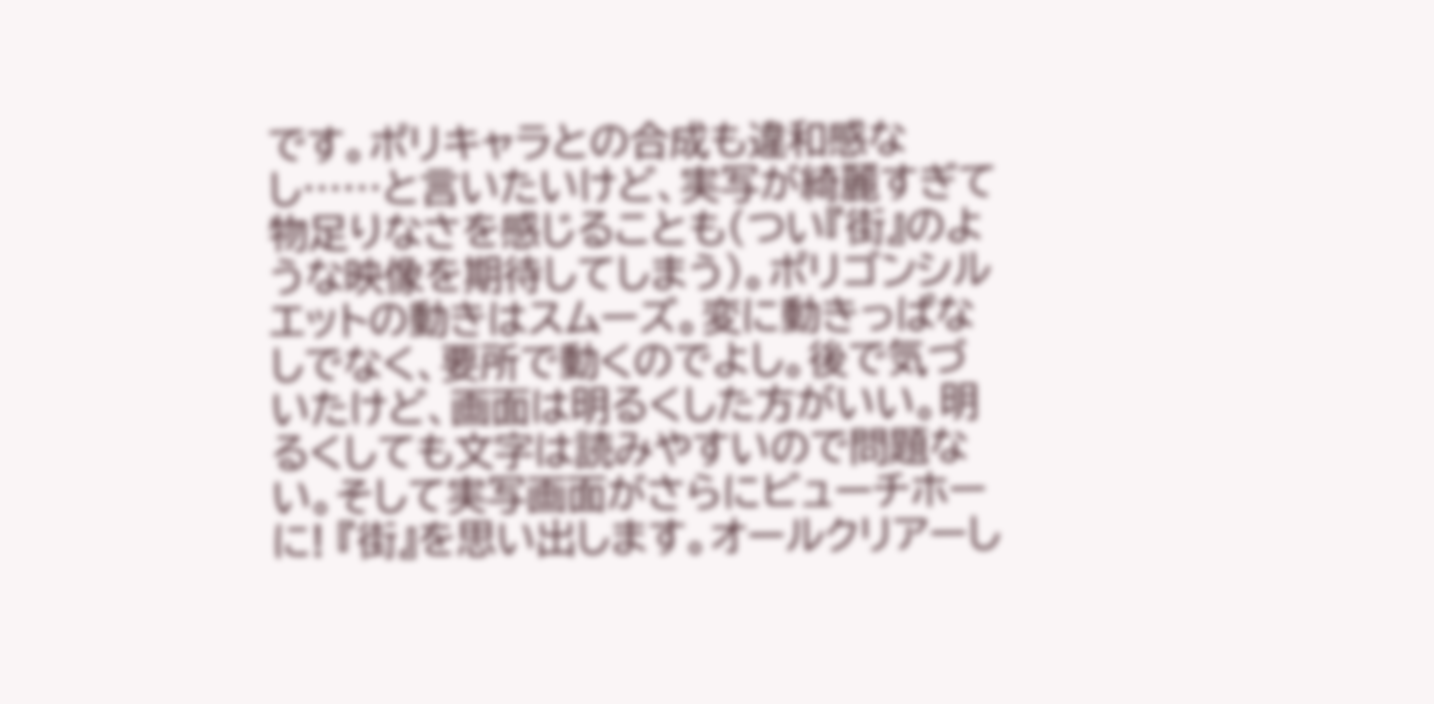です。ポリキャラとの合成も違和感なし……と言いたいけど、実写が綺麗すぎて物足りなさを感じることも(つい『街』のような映像を期待してしまう)。ポリゴンシルエットの動きはスムーズ。変に動きっぱなしでなく、要所で動くのでよし。後で気づいたけど、画面は明るくした方がいい。明るくしても文字は読みやすいので問題ない。そして実写画面がさらにビューチホーに! 『街』を思い出します。オールクリアーし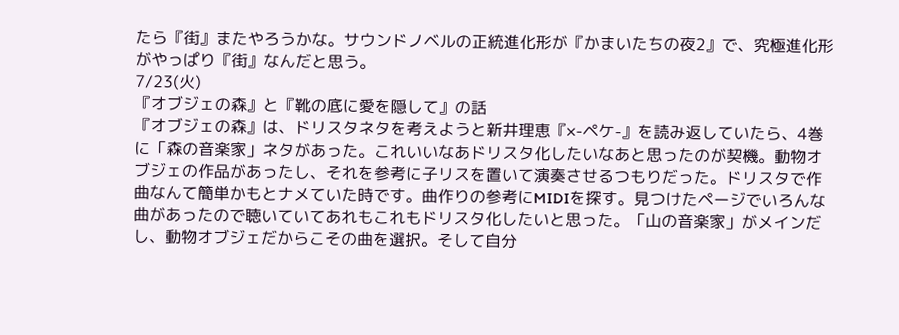たら『街』またやろうかな。サウンドノベルの正統進化形が『かまいたちの夜2』で、究極進化形がやっぱり『街』なんだと思う。
7/23(火)
『オブジェの森』と『靴の底に愛を隠して』の話
『オブジェの森』は、ドリスタネタを考えようと新井理恵『×-ペケ-』を読み返していたら、4巻に「森の音楽家」ネタがあった。これいいなあドリスタ化したいなあと思ったのが契機。動物オブジェの作品があったし、それを参考に子リスを置いて演奏させるつもりだった。ドリスタで作曲なんて簡単かもとナメていた時です。曲作りの参考にMIDIを探す。見つけたページでいろんな曲があったので聴いていてあれもこれもドリスタ化したいと思った。「山の音楽家」がメインだし、動物オブジェだからこその曲を選択。そして自分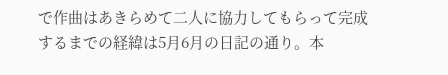で作曲はあきらめて二人に協力してもらって完成するまでの経緯は5月6月の日記の通り。本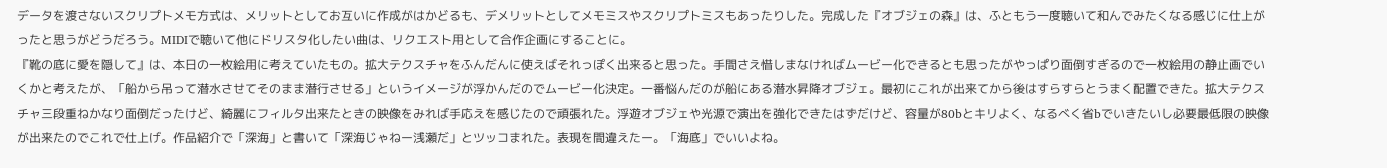データを渡さないスクリプトメモ方式は、メリットとしてお互いに作成がはかどるも、デメリットとしてメモミスやスクリプトミスもあったりした。完成した『オブジェの森』は、ふともう一度聴いて和んでみたくなる感じに仕上がったと思うがどうだろう。MIDIで聴いて他にドリスタ化したい曲は、リクエスト用として合作企画にすることに。
『靴の底に愛を隠して』は、本日の一枚絵用に考えていたもの。拡大テクスチャをふんだんに使えばそれっぽく出来ると思った。手間さえ惜しまなければムービー化できるとも思ったがやっぱり面倒すぎるので一枚絵用の静止画でいくかと考えたが、「船から吊って潜水させてそのまま潜行させる」というイメージが浮かんだのでムービー化決定。一番悩んだのが船にある潜水昇降オブジェ。最初にこれが出来てから後はすらすらとうまく配置できた。拡大テクスチャ三段重ねかなり面倒だったけど、綺麗にフィルタ出来たときの映像をみれば手応えを感じたので頑張れた。浮遊オブジェや光源で演出を強化できたはずだけど、容量が80bとキリよく、なるべく省bでいきたいし必要最低限の映像が出来たのでこれで仕上げ。作品紹介で「深海」と書いて「深海じゃねー浅瀬だ」とツッコまれた。表現を間違えたー。「海底」でいいよね。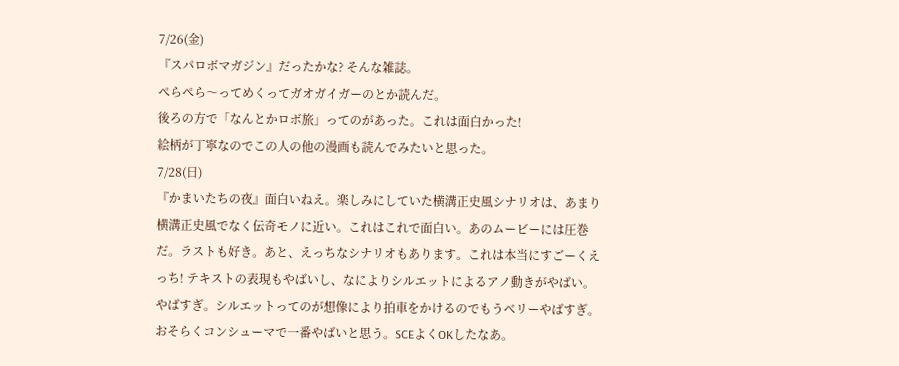7/26(金)
『スパロボマガジン』だったかな? そんな雑誌。
ぺらぺら〜ってめくってガオガイガーのとか読んだ。
後ろの方で「なんとかロボ旅」ってのがあった。これは面白かった!
絵柄が丁寧なのでこの人の他の漫画も読んでみたいと思った。
7/28(日)
『かまいたちの夜』面白いねえ。楽しみにしていた横溝正史風シナリオは、あまり横溝正史風でなく伝奇モノに近い。これはこれで面白い。あのムービーには圧巻だ。ラストも好き。あと、えっちなシナリオもあります。これは本当にすごーくえっち! テキストの表現もやばいし、なによりシルエットによるアノ動きがやばい。やばすぎ。シルエットってのが想像により拍車をかけるのでもうベリーやばすぎ。おそらくコンシューマで一番やばいと思う。SCEよくOKしたなあ。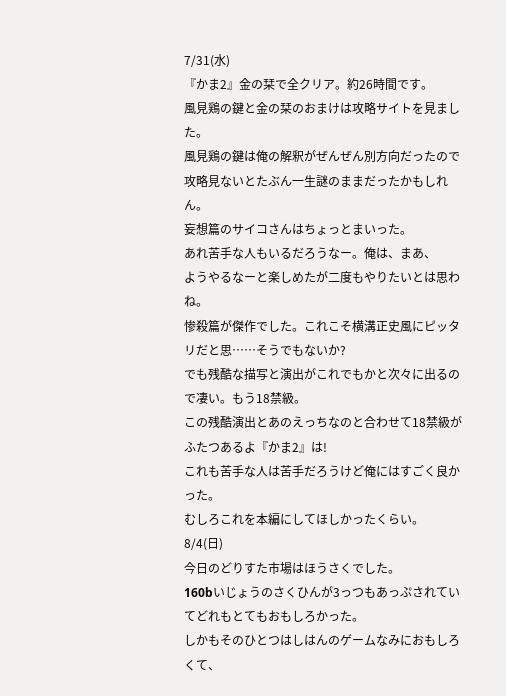7/31(水)
『かま2』金の栞で全クリア。約26時間です。
風見鶏の鍵と金の栞のおまけは攻略サイトを見ました。
風見鶏の鍵は俺の解釈がぜんぜん別方向だったので
攻略見ないとたぶん一生謎のままだったかもしれん。
妄想篇のサイコさんはちょっとまいった。
あれ苦手な人もいるだろうなー。俺は、まあ、
ようやるなーと楽しめたが二度もやりたいとは思わね。
惨殺篇が傑作でした。これこそ横溝正史風にピッタリだと思……そうでもないか?
でも残酷な描写と演出がこれでもかと次々に出るので凄い。もう18禁級。
この残酷演出とあのえっちなのと合わせて18禁級がふたつあるよ『かま2』は!
これも苦手な人は苦手だろうけど俺にはすごく良かった。
むしろこれを本編にしてほしかったくらい。
8/4(日)
今日のどりすた市場はほうさくでした。
160bいじょうのさくひんが3っつもあっぷされていてどれもとてもおもしろかった。
しかもそのひとつはしはんのゲームなみにおもしろくて、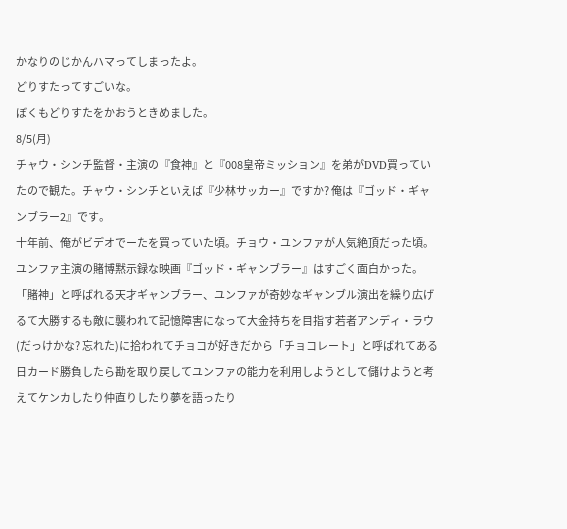かなりのじかんハマってしまったよ。
どりすたってすごいな。
ぼくもどりすたをかおうときめました。
8/5(月)
チャウ・シンチ監督・主演の『食神』と『008皇帝ミッション』を弟がDVD買っていたので観た。チャウ・シンチといえば『少林サッカー』ですか? 俺は『ゴッド・ギャンブラー2』です。
十年前、俺がビデオでーたを買っていた頃。チョウ・ユンファが人気絶頂だった頃。ユンファ主演の賭博黙示録な映画『ゴッド・ギャンブラー』はすごく面白かった。「賭神」と呼ばれる天才ギャンブラー、ユンファが奇妙なギャンブル演出を繰り広げるて大勝するも敵に襲われて記憶障害になって大金持ちを目指す若者アンディ・ラウ(だっけかな? 忘れた)に拾われてチョコが好きだから「チョコレート」と呼ばれてある日カード勝負したら勘を取り戻してユンファの能力を利用しようとして儲けようと考えてケンカしたり仲直りしたり夢を語ったり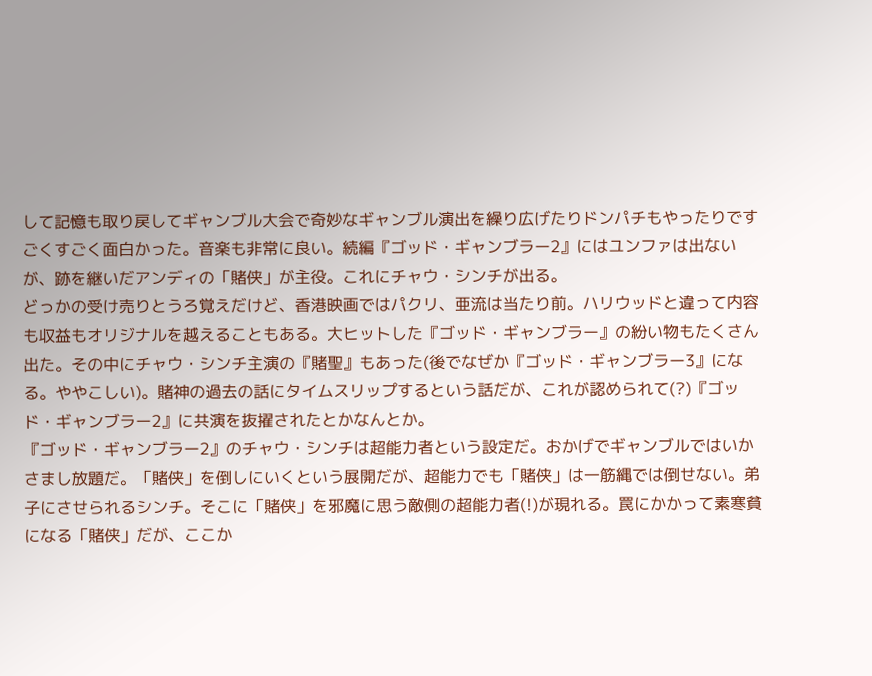して記憶も取り戻してギャンブル大会で奇妙なギャンブル演出を繰り広げたりドンパチもやったりですごくすごく面白かった。音楽も非常に良い。続編『ゴッド・ギャンブラー2』にはユンファは出ないが、跡を継いだアンディの「賭侠」が主役。これにチャウ・シンチが出る。
どっかの受け売りとうろ覚えだけど、香港映画ではパクリ、亜流は当たり前。ハリウッドと違って内容も収益もオリジナルを越えることもある。大ヒットした『ゴッド・ギャンブラー』の紛い物もたくさん出た。その中にチャウ・シンチ主演の『賭聖』もあった(後でなぜか『ゴッド・ギャンブラー3』になる。ややこしい)。賭神の過去の話にタイムスリップするという話だが、これが認められて(?)『ゴッド・ギャンブラー2』に共演を抜擢されたとかなんとか。
『ゴッド・ギャンブラー2』のチャウ・シンチは超能力者という設定だ。おかげでギャンブルではいかさまし放題だ。「賭侠」を倒しにいくという展開だが、超能力でも「賭侠」は一筋縄では倒せない。弟子にさせられるシンチ。そこに「賭侠」を邪魔に思う敵側の超能力者(!)が現れる。罠にかかって素寒貧になる「賭侠」だが、ここか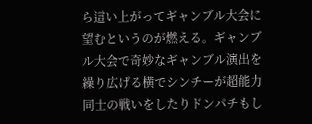ら這い上がってギャンブル大会に望むというのが燃える。ギャンブル大会で奇妙なギャンブル演出を繰り広げる横でシンチーが超能力同士の戦いをしたりドンパチもし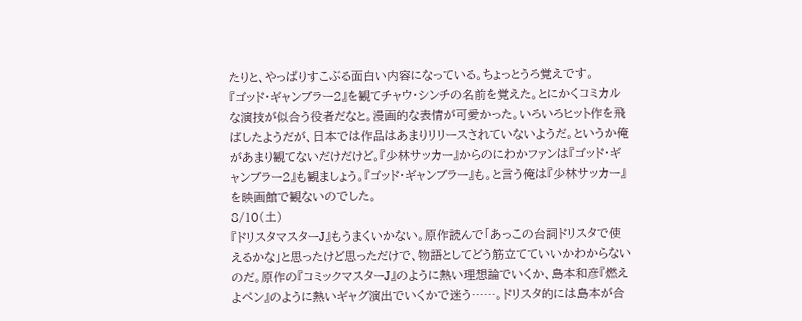たりと、やっぱりすこぶる面白い内容になっている。ちょっとうろ覚えです。
『ゴッド・ギャンブラー2』を観てチャウ・シンチの名前を覚えた。とにかくコミカルな演技が似合う役者だなと。漫画的な表情が可愛かった。いろいろヒット作を飛ばしたようだが、日本では作品はあまりリリースされていないようだ。というか俺があまり観てないだけだけど。『少林サッカー』からのにわかファンは『ゴッド・ギャンブラー2』も観ましょう。『ゴッド・ギャンブラー』も。と言う俺は『少林サッカー』を映画館で観ないのでした。
8/10(土)
『ドリスタマスターJ』もうまくいかない。原作読んで「あっこの台詞ドリスタで使えるかな」と思ったけど思っただけで、物語としてどう筋立てていいかわからないのだ。原作の『コミックマスターJ』のように熱い理想論でいくか、島本和彦『燃えよペン』のように熱いギャグ演出でいくかで迷う……。ドリスタ的には島本が合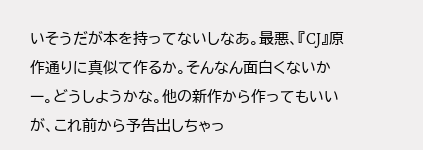いそうだが本を持ってないしなあ。最悪、『CJ』原作通りに真似て作るか。そんなん面白くないかー。どうしようかな。他の新作から作ってもいいが、これ前から予告出しちゃっ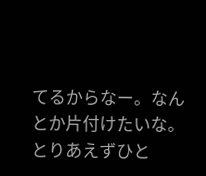てるからなー。なんとか片付けたいな。とりあえずひと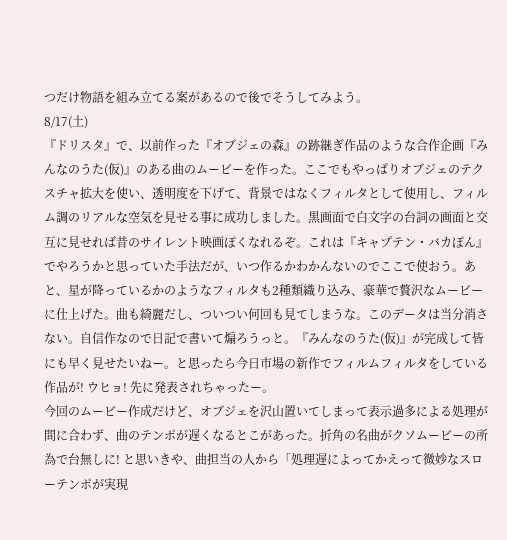つだけ物語を組み立てる案があるので後でそうしてみよう。
8/17(土)
『ドリスタ』で、以前作った『オブジェの森』の跡継ぎ作品のような合作企画『みんなのうた(仮)』のある曲のムービーを作った。ここでもやっぱりオブジェのテクスチャ拡大を使い、透明度を下げて、背景ではなくフィルタとして使用し、フィルム調のリアルな空気を見せる事に成功しました。黒画面で白文字の台詞の画面と交互に見せれば昔のサイレント映画ぽくなれるぞ。これは『キャプテン・バカぽん』でやろうかと思っていた手法だが、いつ作るかわかんないのでここで使おう。あと、星が降っているかのようなフィルタも2種類織り込み、豪華で贅沢なムービーに仕上げた。曲も綺麗だし、ついつい何回も見てしまうな。このデータは当分消さない。自信作なので日記で書いて煽ろうっと。『みんなのうた(仮)』が完成して皆にも早く見せたいねー。と思ったら今日市場の新作でフィルムフィルタをしている作品が! ウヒョ! 先に発表されちゃったー。
今回のムービー作成だけど、オブジェを沢山置いてしまって表示過多による処理が間に合わず、曲のテンポが遅くなるとこがあった。折角の名曲がクソムービーの所為で台無しに! と思いきや、曲担当の人から「処理遅によってかえって微妙なスローテンポが実現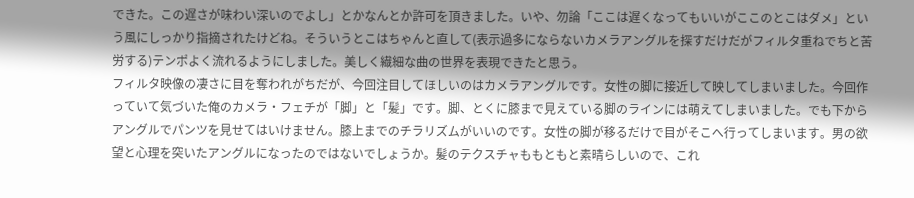できた。この遅さが味わい深いのでよし」とかなんとか許可を頂きました。いや、勿論「ここは遅くなってもいいがここのとこはダメ」という風にしっかり指摘されたけどね。そういうとこはちゃんと直して(表示過多にならないカメラアングルを探すだけだがフィルタ重ねでちと苦労する)テンポよく流れるようにしました。美しく繊細な曲の世界を表現できたと思う。
フィルタ映像の凄さに目を奪われがちだが、今回注目してほしいのはカメラアングルです。女性の脚に接近して映してしまいました。今回作っていて気づいた俺のカメラ・フェチが「脚」と「髪」です。脚、とくに膝まで見えている脚のラインには萌えてしまいました。でも下からアングルでパンツを見せてはいけません。膝上までのチラリズムがいいのです。女性の脚が移るだけで目がそこへ行ってしまいます。男の欲望と心理を突いたアングルになったのではないでしょうか。髪のテクスチャももともと素晴らしいので、これ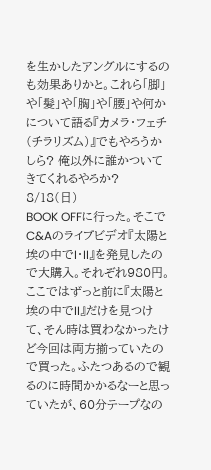を生かしたアングルにするのも効果ありかと。これら「脚」や「髪」や「胸」や「腰」や何かについて語る『カメラ・フェチ(チラリズム)』でもやろうかしら? 俺以外に誰かついてきてくれるやろか?
8/18(日)
BOOK OFFに行った。そこでC&Aのライブビデオ『太陽と埃の中でI・II』を発見したので大購入。それぞれ980円。ここではずっと前に『太陽と埃の中でII』だけを見つけて、そん時は買わなかったけど今回は両方揃っていたので買った。ふたつあるので観るのに時間かかるなーと思っていたが、60分テープなの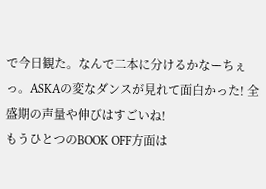で今日観た。なんで二本に分けるかなーちぇっ。ASKAの変なダンスが見れて面白かった! 全盛期の声量や伸びはすごいね!
もうひとつのBOOK OFF方面は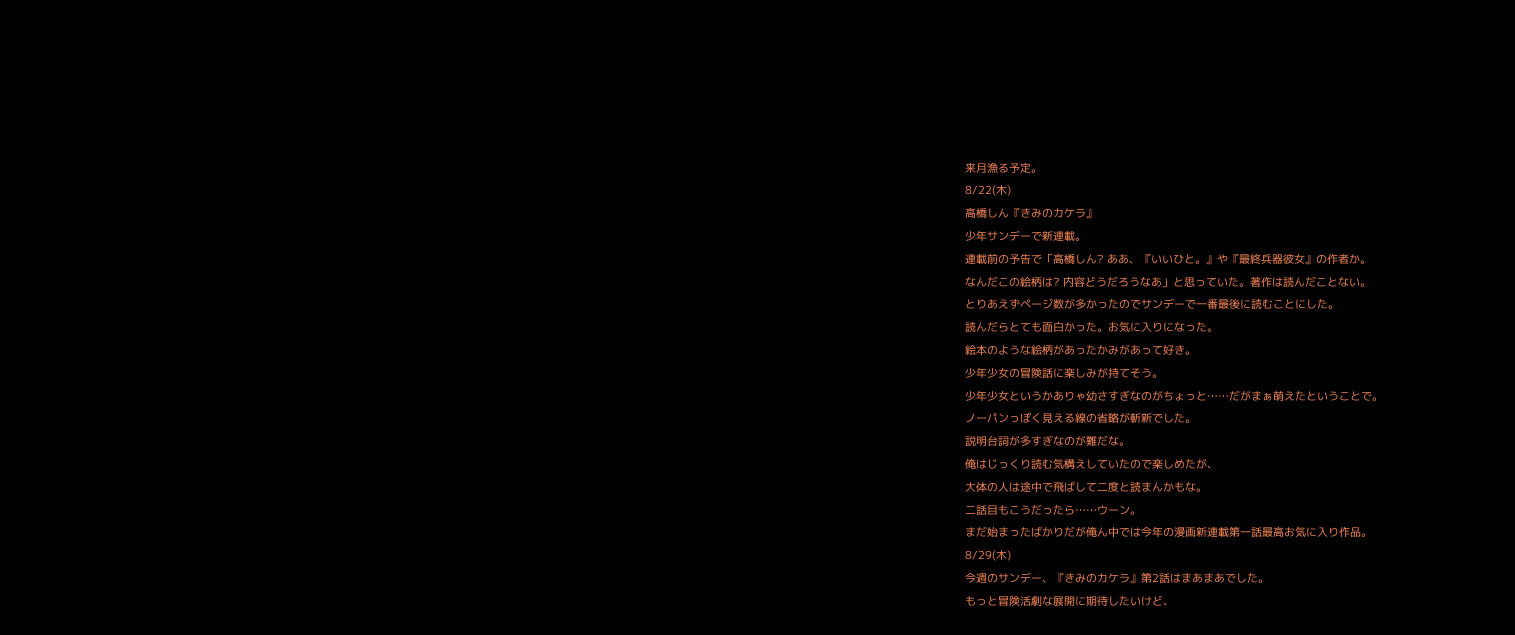来月漁る予定。
8/22(木)
高橋しん『きみのカケラ』
少年サンデーで新連載。
連載前の予告で「高橋しん? ああ、『いいひと。』や『最終兵器彼女』の作者か。
なんだこの絵柄は? 内容どうだろうなあ」と思っていた。著作は読んだことない。
とりあえずページ数が多かったのでサンデーで一番最後に読むことにした。
読んだらとても面白かった。お気に入りになった。
絵本のような絵柄があったかみがあって好き。
少年少女の冒険話に楽しみが持てそう。
少年少女というかありゃ幼さすぎなのがちょっと……だがまぁ萌えたということで。
ノーパンっぽく見える線の省略が斬新でした。
説明台詞が多すぎなのが難だな。
俺はじっくり読む気構えしていたので楽しめたが、
大体の人は途中で飛ばして二度と読まんかもな。
二話目もこうだったら……ウーン。
まだ始まったばかりだが俺ん中では今年の漫画新連載第一話最高お気に入り作品。
8/29(木)
今週のサンデー、『きみのカケラ』第2話はまあまあでした。
もっと冒険活劇な展開に期待したいけど、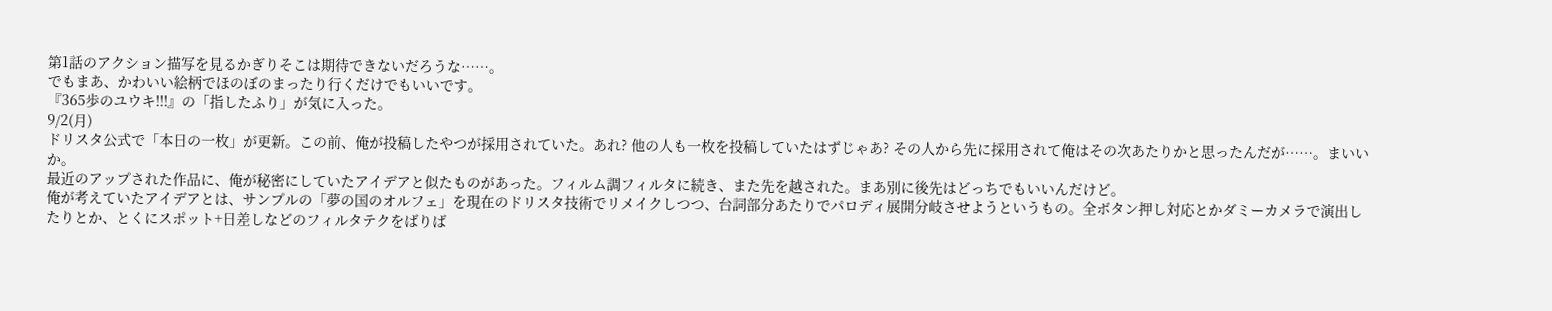第1話のアクション描写を見るかぎりそこは期待できないだろうな……。
でもまあ、かわいい絵柄でほのぼのまったり行くだけでもいいです。
『365歩のユウキ!!!』の「指したふり」が気に入った。
9/2(月)
ドリスタ公式で「本日の一枚」が更新。この前、俺が投稿したやつが採用されていた。あれ? 他の人も一枚を投稿していたはずじゃあ? その人から先に採用されて俺はその次あたりかと思ったんだが……。まいいか。
最近のアップされた作品に、俺が秘密にしていたアイデアと似たものがあった。フィルム調フィルタに続き、また先を越された。まあ別に後先はどっちでもいいんだけど。
俺が考えていたアイデアとは、サンプルの「夢の国のオルフェ」を現在のドリスタ技術でリメイクしつつ、台詞部分あたりでパロディ展開分岐させようというもの。全ボタン押し対応とかダミーカメラで演出したりとか、とくにスポット+日差しなどのフィルタテクをばりば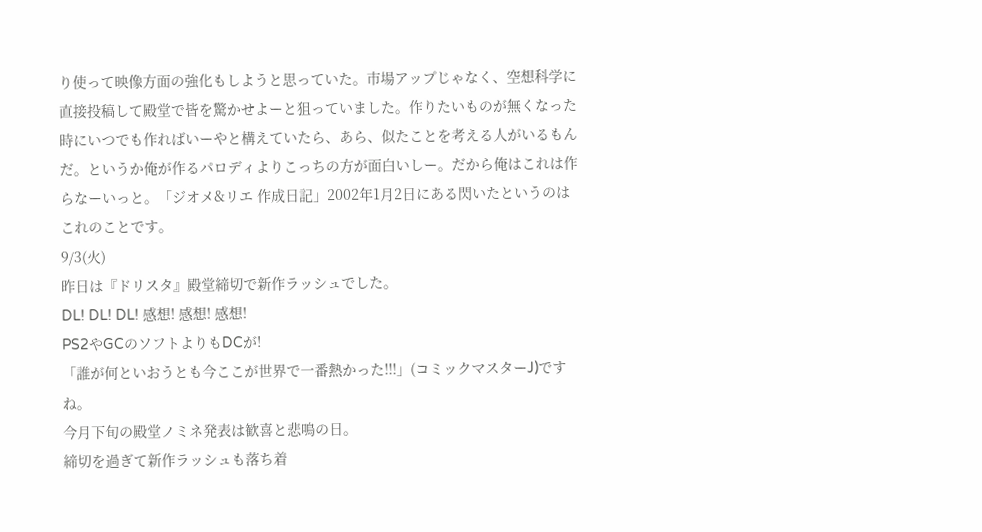り使って映像方面の強化もしようと思っていた。市場アップじゃなく、空想科学に直接投稿して殿堂で皆を驚かせよーと狙っていました。作りたいものが無くなった時にいつでも作ればいーやと構えていたら、あら、似たことを考える人がいるもんだ。というか俺が作るパロディよりこっちの方が面白いしー。だから俺はこれは作らなーいっと。「ジオメ&リエ 作成日記」2002年1月2日にある閃いたというのはこれのことです。
9/3(火)
昨日は『ドリスタ』殿堂締切で新作ラッシュでした。
DL! DL! DL! 感想! 感想! 感想!
PS2やGCのソフトよりもDCが!
「誰が何といおうとも今ここが世界で一番熱かった!!!」(コミックマスターJ)ですね。
今月下旬の殿堂ノミネ発表は歓喜と悲鳴の日。
締切を過ぎて新作ラッシュも落ち着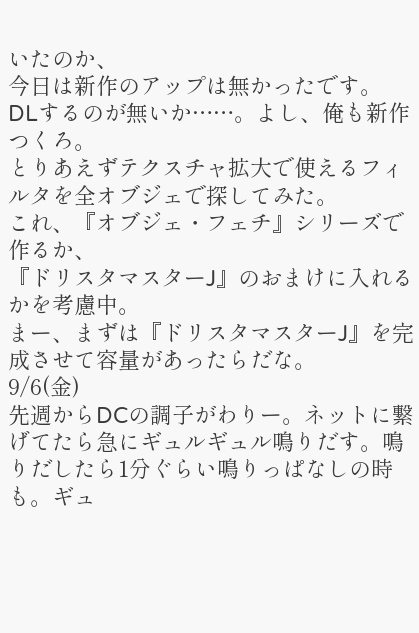いたのか、
今日は新作のアップは無かったです。
DLするのが無いか……。よし、俺も新作つくろ。
とりあえずテクスチャ拡大で使えるフィルタを全オブジェで探してみた。
これ、『オブジェ・フェチ』シリーズで作るか、
『ドリスタマスターJ』のおまけに入れるかを考慮中。
まー、まずは『ドリスタマスターJ』を完成させて容量があったらだな。
9/6(金)
先週からDCの調子がわりー。ネットに繋げてたら急にギュルギュル鳴りだす。鳴りだしたら1分ぐらい鳴りっぱなしの時も。ギュ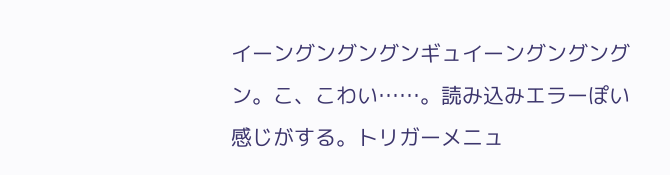イーングングングンギュイーングングングン。こ、こわい……。読み込みエラーぽい感じがする。トリガーメニュ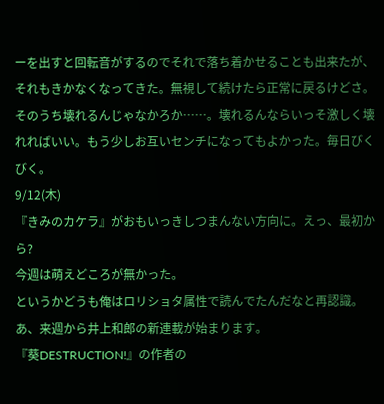ーを出すと回転音がするのでそれで落ち着かせることも出来たが、それもきかなくなってきた。無視して続けたら正常に戻るけどさ。そのうち壊れるんじゃなかろか……。壊れるんならいっそ激しく壊れればいい。もう少しお互いセンチになってもよかった。毎日びくびく。
9/12(木)
『きみのカケラ』がおもいっきしつまんない方向に。えっ、最初から?
今週は萌えどころが無かった。
というかどうも俺はロリショタ属性で読んでたんだなと再認識。
あ、来週から井上和郎の新連載が始まります。
『葵DESTRUCTION!』の作者の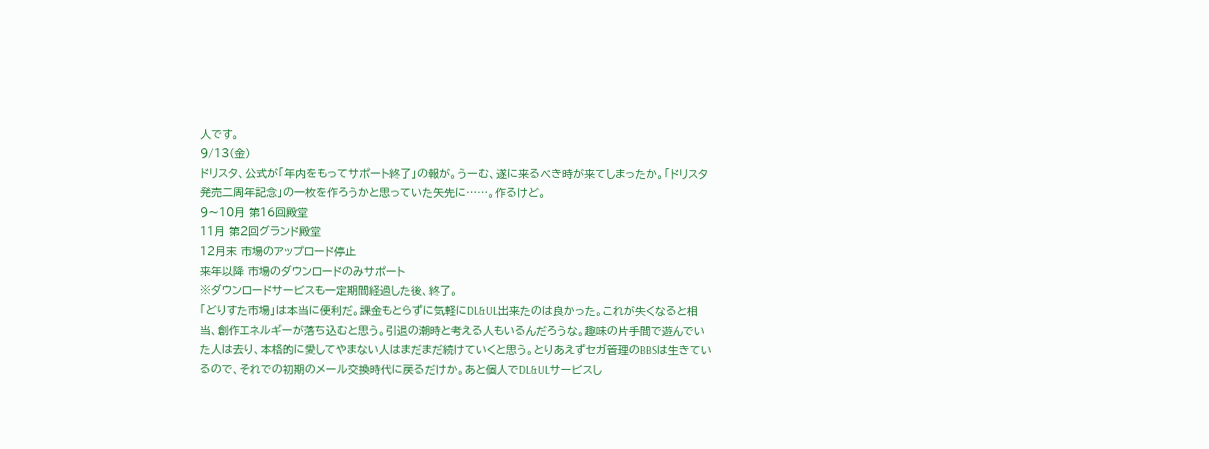人です。
9/13(金)
ドリスタ、公式が「年内をもってサポート終了」の報が。うーむ、遂に来るべき時が来てしまったか。「ドリスタ発売二周年記念」の一枚を作ろうかと思っていた矢先に……。作るけど。
9〜10月 第16回殿堂
11月 第2回グランド殿堂
12月末 市場のアップロード停止
来年以降 市場のダウンロードのみサポート
※ダウンロードサービスも一定期間経過した後、終了。
「どりすた市場」は本当に便利だ。課金もとらずに気軽にDL&UL出来たのは良かった。これが失くなると相当、創作エネルギーが落ち込むと思う。引退の潮時と考える人もいるんだろうな。趣味の片手間で遊んでいた人は去り、本格的に愛してやまない人はまだまだ続けていくと思う。とりあえずセガ管理のBBSは生きているので、それでの初期のメール交換時代に戻るだけか。あと個人でDL&ULサービスし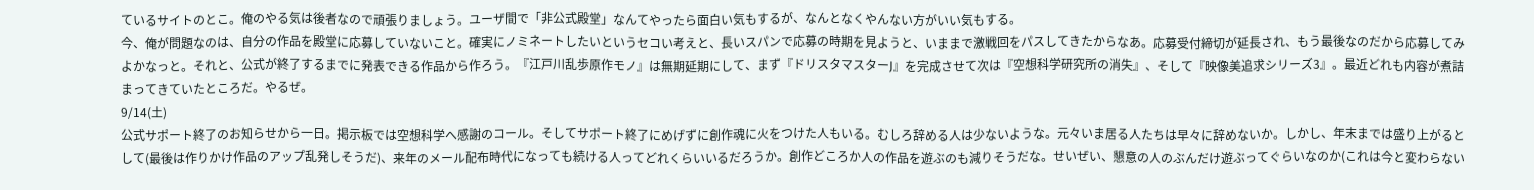ているサイトのとこ。俺のやる気は後者なので頑張りましょう。ユーザ間で「非公式殿堂」なんてやったら面白い気もするが、なんとなくやんない方がいい気もする。
今、俺が問題なのは、自分の作品を殿堂に応募していないこと。確実にノミネートしたいというセコい考えと、長いスパンで応募の時期を見ようと、いままで激戦回をパスしてきたからなあ。応募受付締切が延長され、もう最後なのだから応募してみよかなっと。それと、公式が終了するまでに発表できる作品から作ろう。『江戸川乱歩原作モノ』は無期延期にして、まず『ドリスタマスターJ』を完成させて次は『空想科学研究所の消失』、そして『映像美追求シリーズ3』。最近どれも内容が煮詰まってきていたところだ。やるぜ。
9/14(土)
公式サポート終了のお知らせから一日。掲示板では空想科学へ感謝のコール。そしてサポート終了にめげずに創作魂に火をつけた人もいる。むしろ辞める人は少ないような。元々いま居る人たちは早々に辞めないか。しかし、年末までは盛り上がるとして(最後は作りかけ作品のアップ乱発しそうだ)、来年のメール配布時代になっても続ける人ってどれくらいいるだろうか。創作どころか人の作品を遊ぶのも減りそうだな。せいぜい、懇意の人のぶんだけ遊ぶってぐらいなのか(これは今と変わらない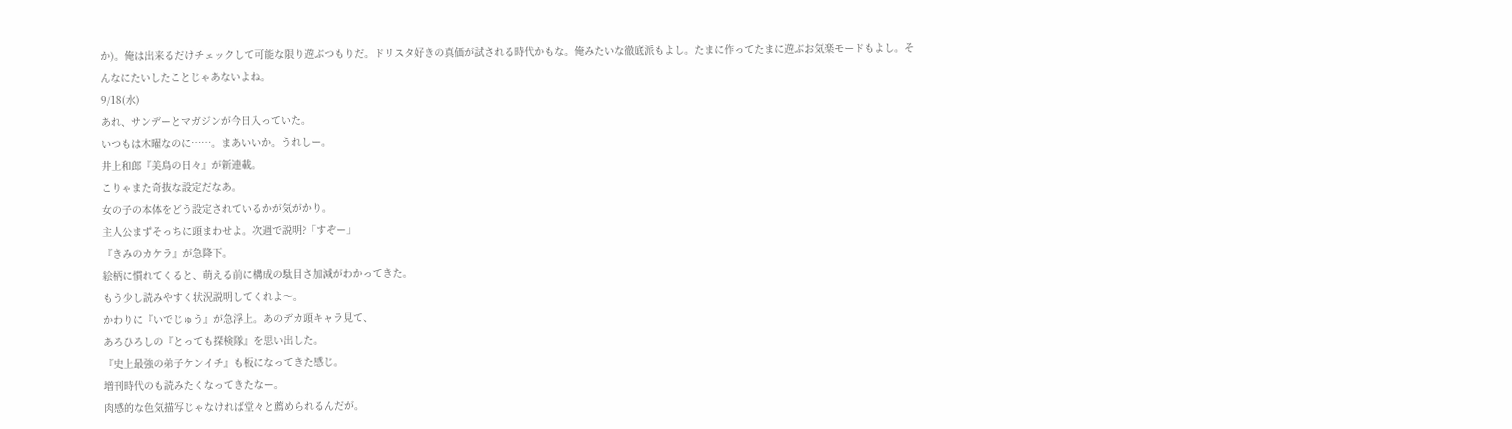か)。俺は出来るだけチェックして可能な限り遊ぶつもりだ。ドリスタ好きの真価が試される時代かもな。俺みたいな徹底派もよし。たまに作ってたまに遊ぶお気楽モードもよし。そんなにたいしたことじゃあないよね。
9/18(水)
あれ、サンデーとマガジンが今日入っていた。
いつもは木曜なのに……。まあいいか。うれしー。
井上和郎『美鳥の日々』が新連載。
こりゃまた奇抜な設定だなあ。
女の子の本体をどう設定されているかが気がかり。
主人公まずそっちに頭まわせよ。次週で説明?「すぞー」
『きみのカケラ』が急降下。
絵柄に慣れてくると、萌える前に構成の駄目さ加減がわかってきた。
もう少し読みやすく状況説明してくれよ〜。
かわりに『いでじゅう』が急浮上。あのデカ頭キャラ見て、
あろひろしの『とっても探検隊』を思い出した。
『史上最強の弟子ケンイチ』も板になってきた感じ。
増刊時代のも読みたくなってきたなー。
肉感的な色気描写じゃなければ堂々と薦められるんだが。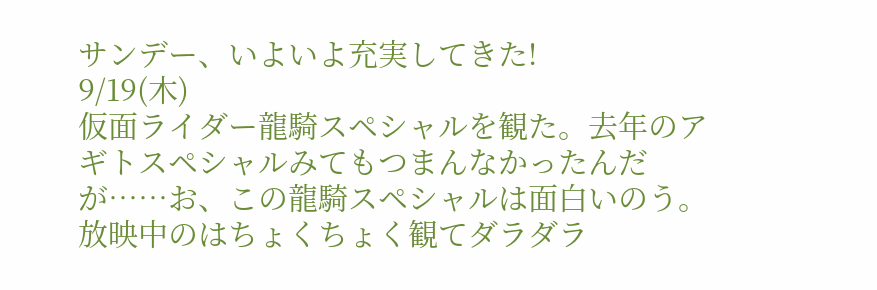サンデー、いよいよ充実してきた!
9/19(木)
仮面ライダー龍騎スペシャルを観た。去年のアギトスペシャルみてもつまんなかったんだが……お、この龍騎スペシャルは面白いのう。放映中のはちょくちょく観てダラダラ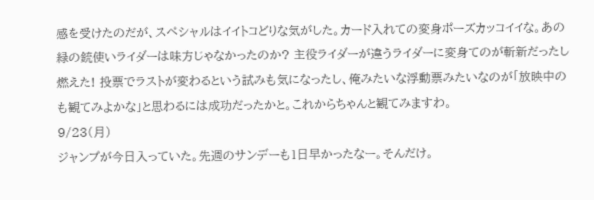感を受けたのだが、スペシャルはイイトコどりな気がした。カード入れての変身ポーズカッコイイな。あの緑の銃使いライダーは味方じゃなかったのか? 主役ライダーが違うライダーに変身てのが斬新だったし燃えた! 投票でラストが変わるという試みも気になったし、俺みたいな浮動票みたいなのが「放映中のも観てみよかな」と思わるには成功だったかと。これからちゃんと観てみますわ。
9/23(月)
ジャンプが今日入っていた。先週のサンデーも1日早かったなー。そんだけ。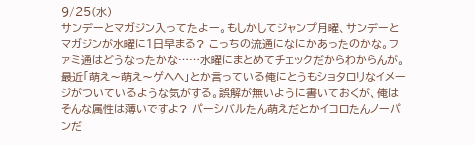9/25(水)
サンデーとマガジン入ってたよー。もしかしてジャンプ月曜、サンデーとマガジンが水曜に1日早まる? こっちの流通になにかあったのかな。ファミ通はどうなったかな……水曜にまとめてチェックだからわからんが。
最近「萌え〜萌え〜ゲヘヘ」とか言っている俺にとうもショタロリなイメージがついているような気がする。誤解が無いように書いておくが、俺はそんな属性は薄いですよ? パーシバルたん萌えだとかイコロたんノーパンだ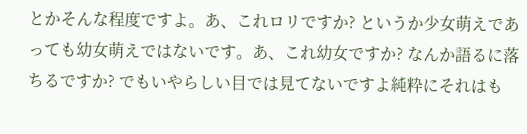とかそんな程度ですよ。あ、これロリですか? というか少女萌えであっても幼女萌えではないです。あ、これ幼女ですか? なんか語るに落ちるですか? でもいやらしい目では見てないですよ純粋にそれはも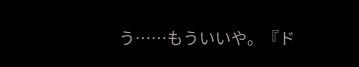う……もういいや。『ド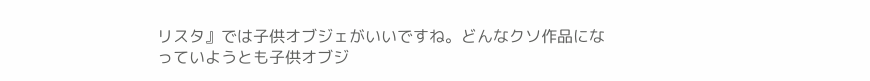リスタ』では子供オブジェがいいですね。どんなクソ作品になっていようとも子供オブジ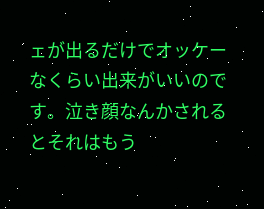ェが出るだけでオッケーなくらい出来がいいのです。泣き顔なんかされるとそれはもう